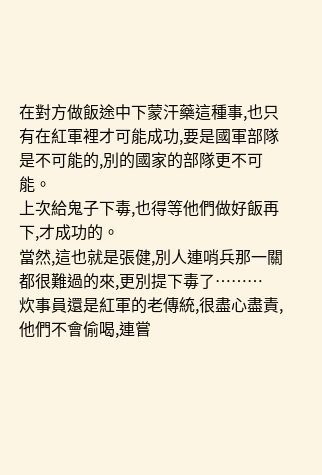在對方做飯途中下蒙汗藥這種事,也只有在紅軍裡才可能成功,要是國軍部隊是不可能的,別的國家的部隊更不可能。
上次給鬼子下毒,也得等他們做好飯再下,才成功的。
當然,這也就是張健,別人連哨兵那一關都很難過的來,更別提下毒了………
炊事員還是紅軍的老傳統,很盡心盡責,他們不會偷喝,連嘗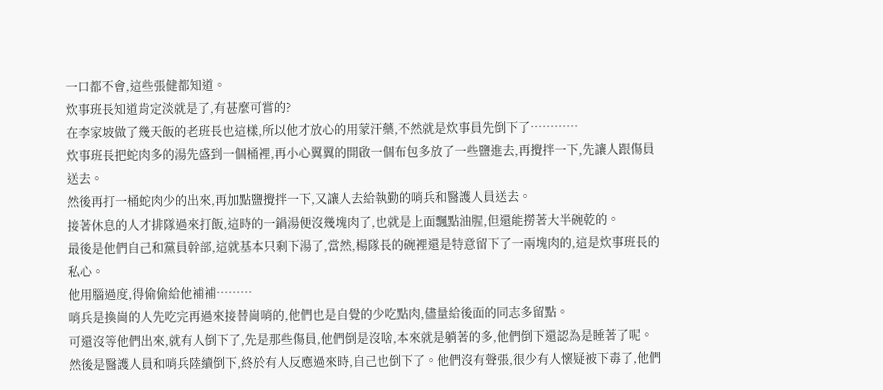一口都不會,這些張健都知道。
炊事班長知道肯定淡就是了,有甚麼可嘗的?
在李家坡做了幾天飯的老班長也這樣,所以他才放心的用蒙汗藥,不然就是炊事員先倒下了…………
炊事班長把蛇肉多的湯先盛到一個桶裡,再小心翼翼的開啟一個布包多放了一些鹽進去,再攪拌一下,先讓人跟傷員送去。
然後再打一桶蛇肉少的出來,再加點鹽攪拌一下,又讓人去給執勤的哨兵和醫護人員送去。
接著休息的人才排隊過來打飯,這時的一鍋湯便沒幾塊肉了,也就是上面飄點油腥,但還能撈著大半碗乾的。
最後是他們自己和黨員幹部,這就基本只剩下湯了,當然,楊隊長的碗裡還是特意留下了一兩塊肉的,這是炊事班長的私心。
他用腦過度,得偷偷給他補補………
哨兵是換崗的人先吃完再過來接替崗哨的,他們也是自覺的少吃點肉,儘量給後面的同志多留點。
可還沒等他們出來,就有人倒下了,先是那些傷員,他們倒是沒啥,本來就是躺著的多,他們倒下還認為是睡著了呢。
然後是醫護人員和哨兵陸續倒下,終於有人反應過來時,自己也倒下了。他們沒有聲張,很少有人懷疑被下毒了,他們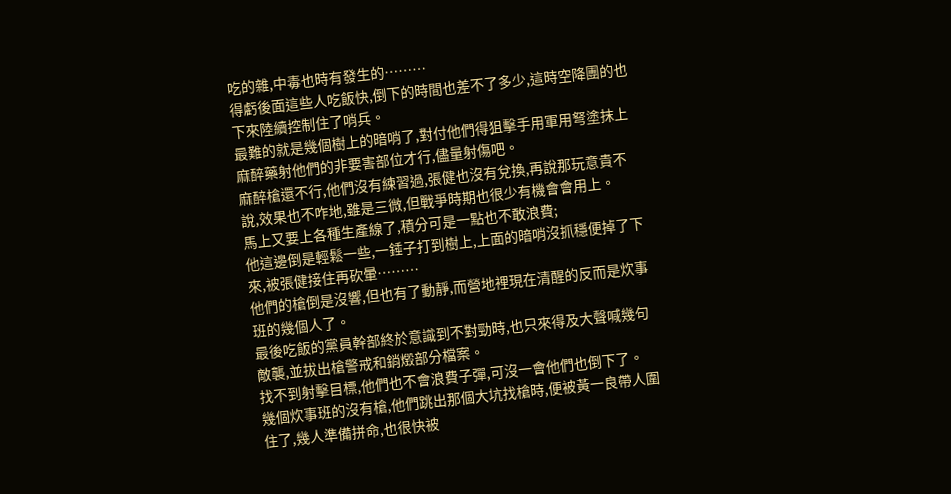吃的雜,中毒也時有發生的………
得虧後面這些人吃飯快,倒下的時間也差不了多少,這時空降團的也下來陸續控制住了哨兵。
最難的就是幾個樹上的暗哨了,對付他們得狙擊手用軍用弩塗抹上麻醉藥射他們的非要害部位才行,儘量射傷吧。
麻醉槍還不行,他們沒有練習過,張健也沒有兌換,再說那玩意貴不說,效果也不咋地,雖是三微,但戰爭時期也很少有機會會用上。
馬上又要上各種生產線了,積分可是一點也不敢浪費;
他這邊倒是輕鬆一些,一錘子打到樹上,上面的暗哨沒抓穩便掉了下來,被張健接住再砍暈………
他們的槍倒是沒響,但也有了動靜,而營地裡現在清醒的反而是炊事班的幾個人了。
最後吃飯的黨員幹部終於意識到不對勁時,也只來得及大聲喊幾句敵襲,並拔出槍警戒和銷燬部分檔案。
找不到射擊目標,他們也不會浪費子彈,可沒一會他們也倒下了。
幾個炊事班的沒有槍,他們跳出那個大坑找槍時,便被黃一良帶人圍住了,幾人準備拼命,也很快被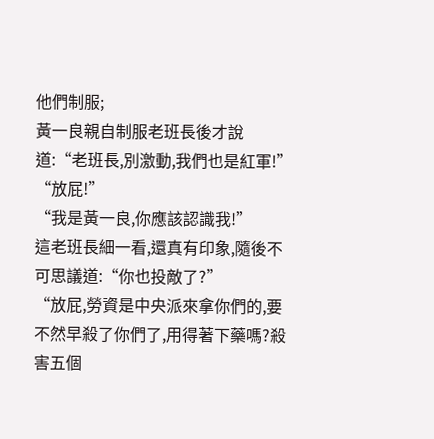他們制服;
黃一良親自制服老班長後才說道:“老班長,別激動,我們也是紅軍!”
“放屁!”
“我是黃一良,你應該認識我!”
這老班長細一看,還真有印象,隨後不可思議道:“你也投敵了?”
“放屁,勞資是中央派來拿你們的,要不然早殺了你們了,用得著下藥嗎?殺害五個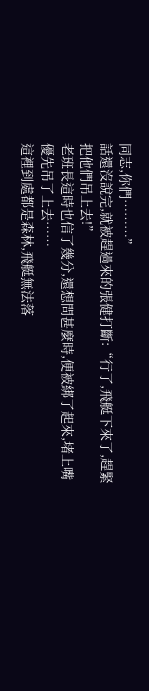同志,你們………”
話還沒說完,就被趕過來的張健打斷:“行了,飛艇下來了,趕緊把他們吊上去!”
老班長這時也信了幾分,還想問甚麼時,便被綁了起來,堵上嘴優先吊了上去……
這裡到處都是森林,飛艇無法落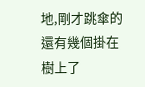地,剛才跳傘的還有幾個掛在樹上了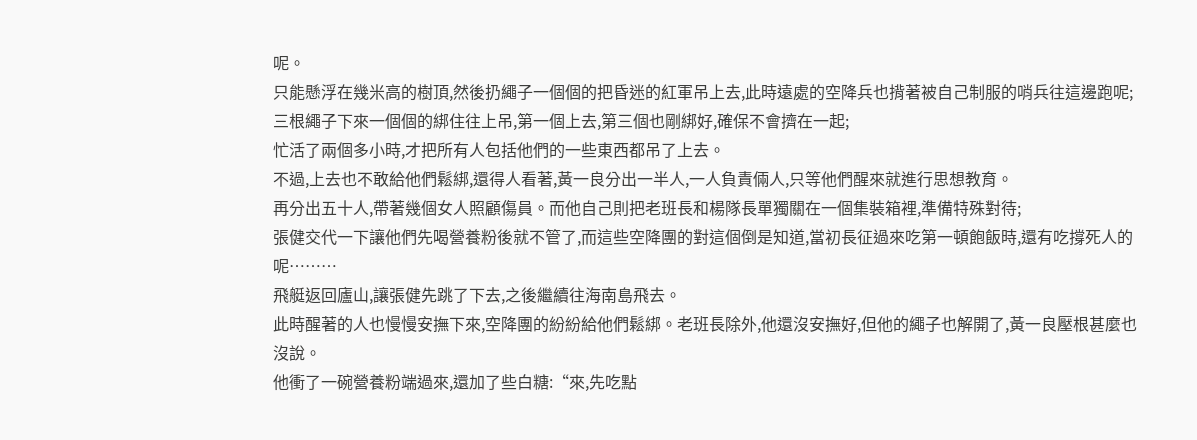呢。
只能懸浮在幾米高的樹頂,然後扔繩子一個個的把昏迷的紅軍吊上去,此時遠處的空降兵也揹著被自己制服的哨兵往這邊跑呢;
三根繩子下來一個個的綁住往上吊,第一個上去,第三個也剛綁好,確保不會擠在一起;
忙活了兩個多小時,才把所有人包括他們的一些東西都吊了上去。
不過,上去也不敢給他們鬆綁,還得人看著,黃一良分出一半人,一人負責倆人,只等他們醒來就進行思想教育。
再分出五十人,帶著幾個女人照顧傷員。而他自己則把老班長和楊隊長單獨關在一個集裝箱裡,準備特殊對待;
張健交代一下讓他們先喝營養粉後就不管了,而這些空降團的對這個倒是知道,當初長征過來吃第一頓飽飯時,還有吃撐死人的呢………
飛艇返回廬山,讓張健先跳了下去,之後繼續往海南島飛去。
此時醒著的人也慢慢安撫下來,空降團的紛紛給他們鬆綁。老班長除外,他還沒安撫好,但他的繩子也解開了,黃一良壓根甚麼也沒說。
他衝了一碗營養粉端過來,還加了些白糖:“來,先吃點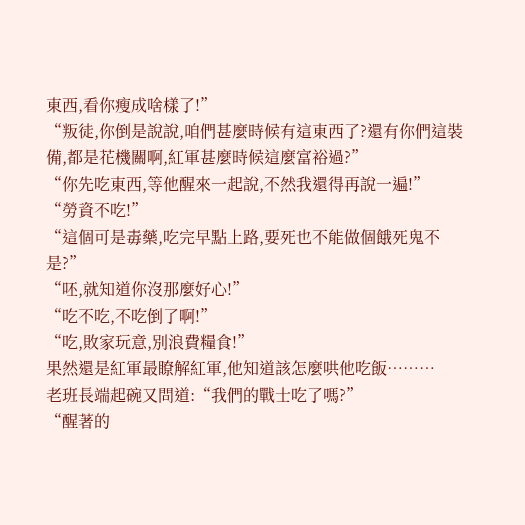東西,看你瘦成啥樣了!”
“叛徒,你倒是說說,咱們甚麼時候有這東西了?還有你們這裝備,都是花機關啊,紅軍甚麼時候這麼富裕過?”
“你先吃東西,等他醒來一起說,不然我還得再說一遍!”
“勞資不吃!”
“這個可是毒藥,吃完早點上路,要死也不能做個餓死鬼不是?”
“呸,就知道你沒那麼好心!”
“吃不吃,不吃倒了啊!”
“吃,敗家玩意,別浪費糧食!”
果然還是紅軍最瞭解紅軍,他知道該怎麼哄他吃飯………
老班長端起碗又問道:“我們的戰士吃了嗎?”
“醒著的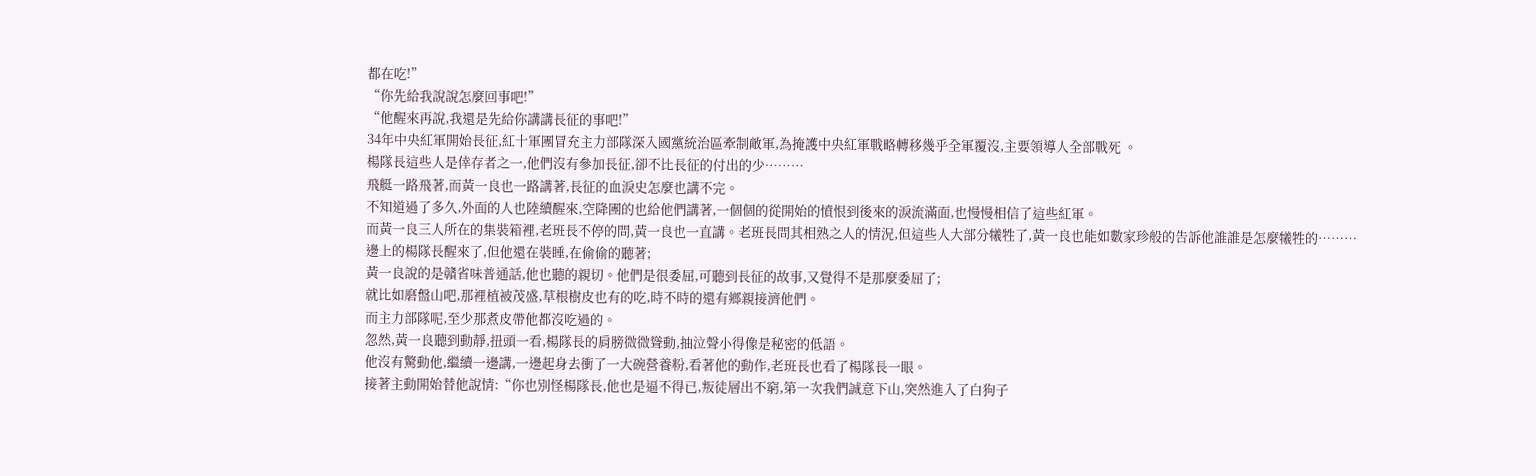都在吃!”
“你先給我說說怎麼回事吧!”
“他醒來再說,我還是先給你講講長征的事吧!”
34年中央紅軍開始長征,紅十軍團冒充主力部隊深入國黨統治區牽制敵軍,為掩護中央紅軍戰略轉移幾乎全軍覆沒,主要領導人全部戰死 。
楊隊長這些人是倖存者之一,他們沒有參加長征,卻不比長征的付出的少………
飛艇一路飛著,而黃一良也一路講著,長征的血淚史怎麼也講不完。
不知道過了多久,外面的人也陸續醒來,空降團的也給他們講著,一個個的從開始的憤恨到後來的淚流滿面,也慢慢相信了這些紅軍。
而黃一良三人所在的集裝箱裡,老班長不停的問,黃一良也一直講。老班長問其相熟之人的情況,但這些人大部分犧牲了,黃一良也能如數家珍般的告訴他誰誰是怎麼犧牲的………
邊上的楊隊長醒來了,但他還在裝睡,在偷偷的聽著;
黃一良說的是贛省味普通話,他也聽的親切。他們是很委屈,可聽到長征的故事,又覺得不是那麼委屈了;
就比如磨盤山吧,那裡植被茂盛,草根樹皮也有的吃,時不時的還有鄉親接濟他們。
而主力部隊呢,至少那煮皮帶他都沒吃過的。
忽然,黃一良聽到動靜,扭頭一看,楊隊長的肩膀微微聳動,抽泣聲小得像是秘密的低語。
他沒有驚動他,繼續一邊講,一邊起身去衝了一大碗營養粉,看著他的動作,老班長也看了楊隊長一眼。
接著主動開始替他說情:“你也別怪楊隊長,他也是逼不得已,叛徒層出不窮,第一次我們誠意下山,突然進入了白狗子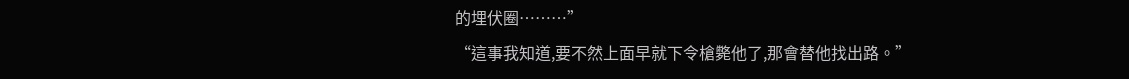的埋伏圈………”
“這事我知道,要不然上面早就下令槍斃他了,那會替他找出路。”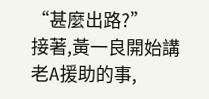“甚麼出路?”
接著,黃一良開始講老A援助的事,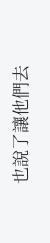也說了讓他們去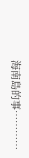海南島的事…………